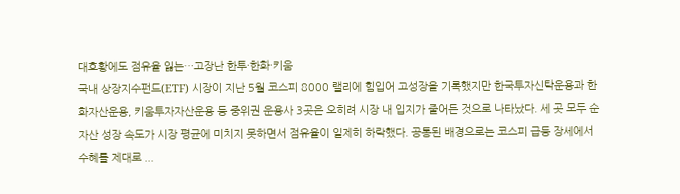대호황에도 점유율 잃는…고장난 한투·한화·키움
국내 상장지수펀드(ETF) 시장이 지난 5월 코스피 8000 랠리에 힘입어 고성장을 기록했지만 한국투자신탁운용과 한화자산운용, 키움투자자산운용 등 중위권 운용사 3곳은 오히려 시장 내 입지가 줄어든 것으로 나타났다. 세 곳 모두 순자산 성장 속도가 시장 평균에 미치지 못하면서 점유율이 일제히 하락했다. 공통된 배경으로는 코스피 급등 장세에서 수혜를 제대로 ...